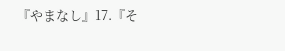『やまなし』17.『そ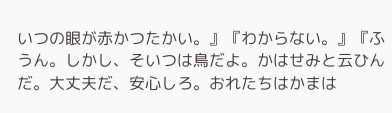いつの眼が赤かつたかい。』『わからない。』『ふうん。しかし、そいつは鳥だよ。かはせみと云ひんだ。大丈夫だ、安心しろ。おれたちはかまは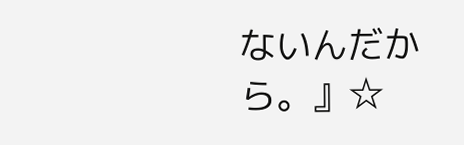ないんだから。』☆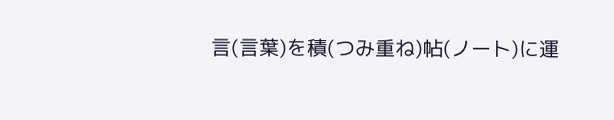言(言葉)を積(つみ重ね)帖(ノート)に運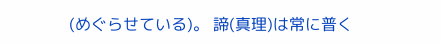(めぐらせている)。 諦(真理)は常に普く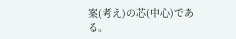案(考え)の芯(中心)である。